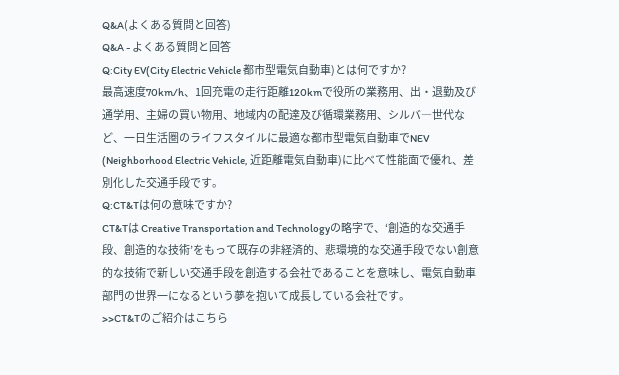Q&A(よくある質問と回答)
Q&A - よくある質問と回答
Q:City EV(City Electric Vehicle 都市型電気自動車)とは何ですか?
最高速度70km/h、1回充電の走行距離120kmで役所の業務用、出・退勤及び通学用、主婦の買い物用、地域内の配達及び循環業務用、シルバ―世代など、一日生活圏のライフスタイルに最適な都市型電気自動車でNEV (Neighborhood Electric Vehicle, 近距離電気自動車)に比べて性能面で優れ、差別化した交通手段です。
Q:CT&Tは何の意味ですか?
CT&Tは Creative Transportation and Technologyの略字で、‘創造的な交通手段、創造的な技術’をもって既存の非経済的、悲環境的な交通手段でない創意的な技術で新しい交通手段を創造する会社であることを意味し、電気自動車部門の世界一になるという夢を抱いて成長している会社です。
>>CT&Tのご紹介はこちら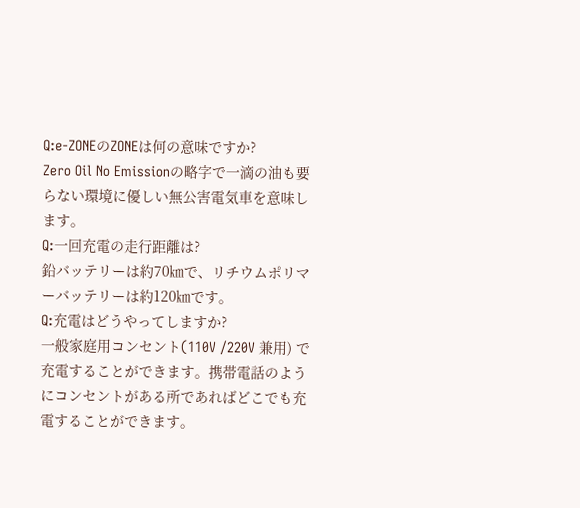Q:e-ZONEのZONEは何の意味ですか?
Zero Oil No Emissionの略字で一滴の油も要らない環境に優しい無公害電気車を意味します。
Q:一回充電の走行距離は?
鉛バッテリーは約70㎞で、リチウムポリマーバッテリーは約120㎞です。
Q:充電はどうやってしますか?
一般家庭用コンセント(110V /220V 兼用) で充電することができます。携帯電話のようにコンセントがある所であればどこでも充電することができます。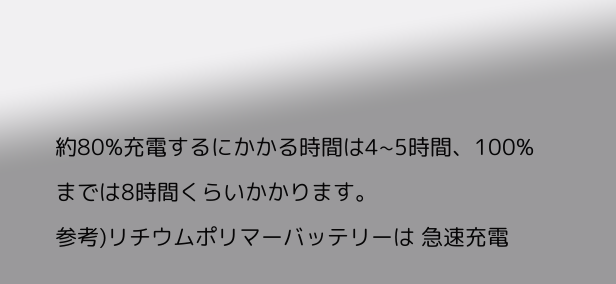約80%充電するにかかる時間は4~5時間、100%までは8時間くらいかかります。
参考)リチウムポリマーバッテリーは 急速充電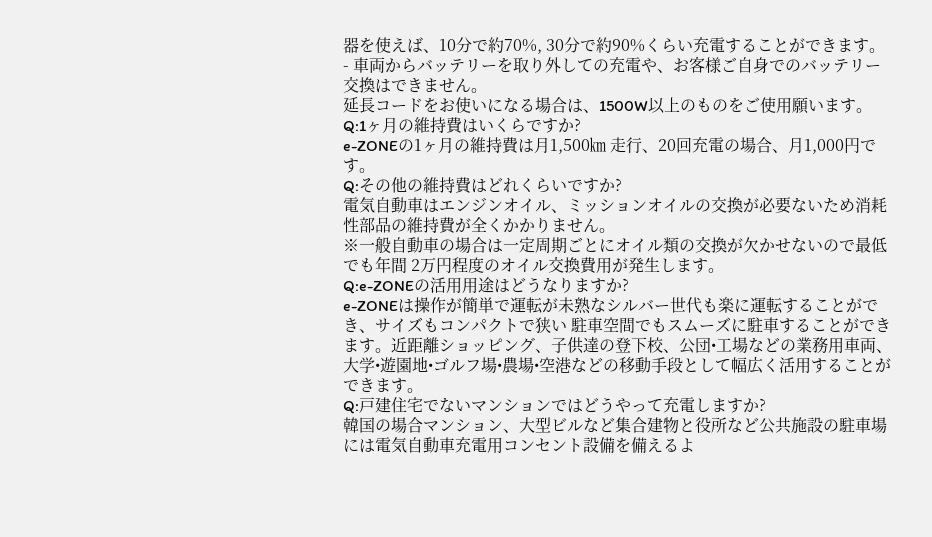器を使えば、10分で約70%, 30分で約90%くらい充電することができます。
- 車両からバッテリーを取り外しての充電や、お客様ご自身でのバッテリー交換はできません。
延長コードをお使いになる場合は、1500W以上のものをご使用願います。
Q:1ヶ月の維持費はいくらですか?
e-ZONEの1ヶ月の維持費は月1,500㎞ 走行、20回充電の場合、月1,000円です。
Q:その他の維持費はどれくらいですか?
電気自動車はエンジンオイル、ミッションオイルの交換が必要ないため消耗性部品の維持費が全くかかりません。
※一般自動車の場合は一定周期ごとにオイル類の交換が欠かせないので最低でも年間 2万円程度のオイル交換費用が発生します。
Q:e-ZONEの活用用途はどうなりますか?
e-ZONEは操作が簡単で運転が未熟なシルバー世代も楽に運転することができ、サイズもコンパクトで狭い 駐車空間でもスムーズに駐車することができます。近距離ショッピング、子供達の登下校、公団•工場などの業務用車両、大学•遊園地•ゴルフ場•農場•空港などの移動手段として幅広く活用することができます。
Q:戸建住宅でないマンションではどうやって充電しますか?
韓国の場合マンション、大型ビルなど集合建物と役所など公共施設の駐車場には電気自動車充電用コンセント設備を備えるよ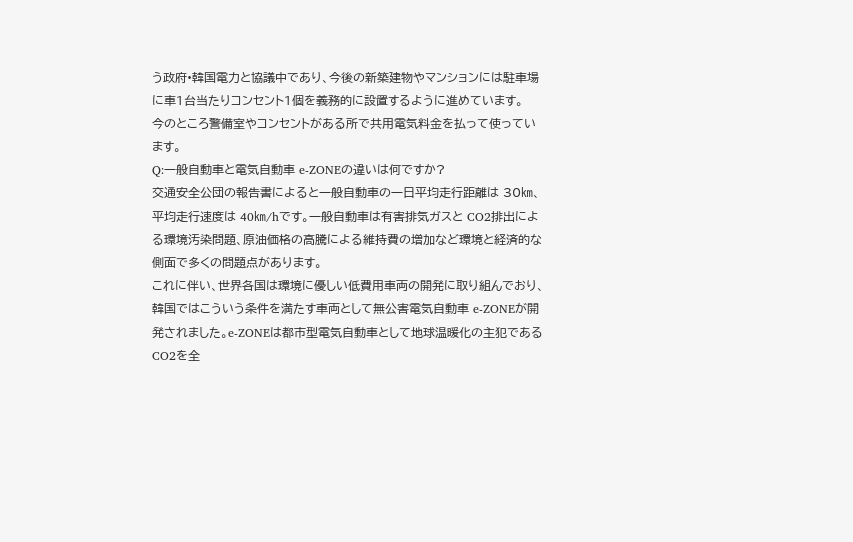う政府•韓国電力と協議中であり、今後の新築建物やマンションには駐車場に車1台当たりコンセント1個を義務的に設置するように進めています。
今のところ警備室やコンセントがある所で共用電気料金を払って使っています。
Q:一般自動車と電気自動車 e-ZONEの違いは何ですか?
交通安全公団の報告書によると一般自動車の一日平均走行距離は 30㎞、平均走行速度は 40㎞/hです。一般自動車は有害排気ガスと CO2排出による環境汚染問題、原油価格の高騰による維持費の増加など環境と経済的な側面で多くの問題点があります。
これに伴い、世界各国は環境に優しい低費用車両の開発に取り組んでおり、韓国ではこういう条件を満たす車両として無公害電気自動車 e-ZONEが開発されました。e-ZONEは都市型電気自動車として地球温暖化の主犯である CO2を全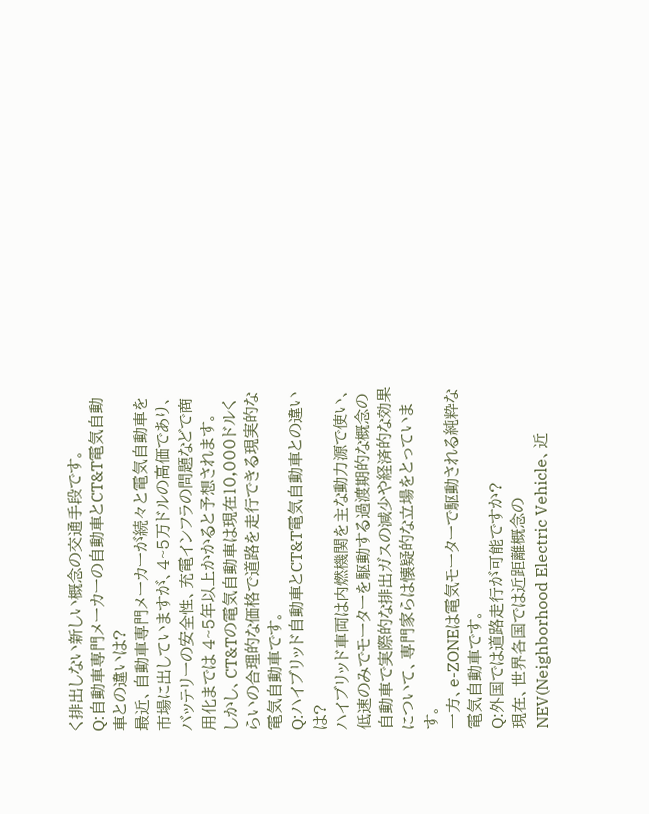く排出しない新しい概念の交通手段です。
Q:自動車専門メーカーの自動車とCT&T電気自動車との違いは?
最近、自動車専門メーカーが続々と電気自動車を市場に出していますが、4~5万ドルの高価であり、バッテリーの安全性、充電インフラの問題などで商用化までは 4~5年以上かかると予想されます。
しかし、CT&Tの電気自動車は現在10,000ドルくらいの合理的な価格で道路を走行できる現実的な電気自動車です。
Q:ハイブリッド自動車とCT&T電気自動車との違いは?
ハイブリッド車両は内燃機関を主な動力源で使い、低速のみでモーターを駆動する過渡期的な概念の自動車で実際的な排出ガスの減少や経済的な効果について、専門家らは懐疑的な立場をとっています。
一方、e-ZONEは電気モーターで駆動される純粋な電気自動車です。
Q:外国では道路走行が可能ですか?
現在、世界各国では近距離概念のNEV(Neighborhood Electric Vehicle、近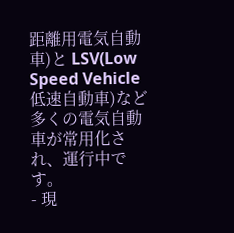距離用電気自動車)と LSV(Low Speed Vehicle低速自動車)など多くの電気自動車が常用化され、運行中です。
- 現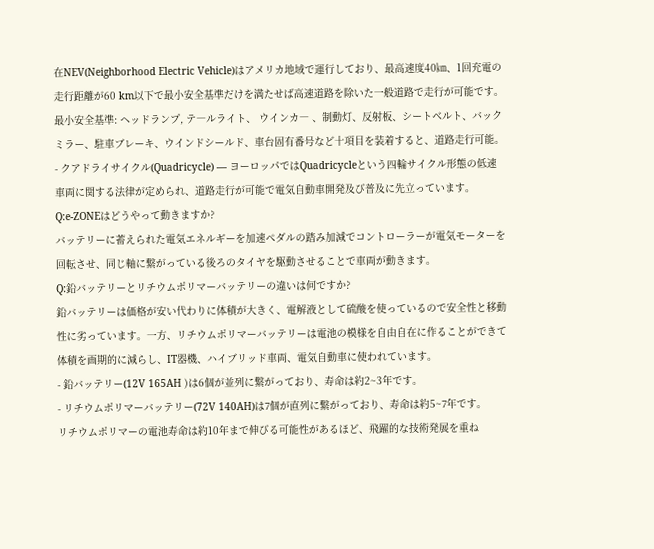在NEV(Neighborhood Electric Vehicle)はアメリカ地域で運行しており、最高速度40㎞、1回充電の走行距離が60 km以下で最小安全基準だけを満たせば高速道路を除いた一般道路で走行が可能です。
最小安全基準: ヘッドランプ, テ―ルライト、 ウインカ― 、制動灯、反射板、シートベルト、バックミラー、駐車ブレーキ、ウインドシールド、車台固有番号など十項目を装着すると、道路走行可能。
- クアドライサイクル(Quadricycle) ― ヨーロッパではQuadricycleという四輪サイクル形態の低速車両に関する法律が定められ、道路走行が可能で電気自動車開発及び普及に先立っています。
Q:e-ZONEはどうやって動きますか?
バッテリーに蓄えられた電気エネルギーを加速ペダルの踏み加減でコントローラーが電気モーターを回転させ、同じ軸に繋がっている後ろのタイヤを駆動させることで車両が動きます。
Q:鉛バッテリーとリチウムポリマーバッテリーの違いは何ですか?
鉛バッテリーは価格が安い代わりに体積が大きく、電解液として硫酸を使っているので安全性と移動性に劣っています。一方、リチウムポリマーバッテリーは電池の模様を自由自在に作ることができて体積を画期的に減らし、IT器機、ハイブリッド車両、電気自動車に使われています。
- 鉛バッテリー(12V 165AH )は6個が並列に繋がっており、寿命は約2~3年です。
- リチウムポリマーバッテリー(72V 140AH)は7個が直列に繋がっており、寿命は約5~7年です。
リチウムポリマーの電池寿命は約10年まで伸びる可能性があるほど、飛躍的な技術発展を重ね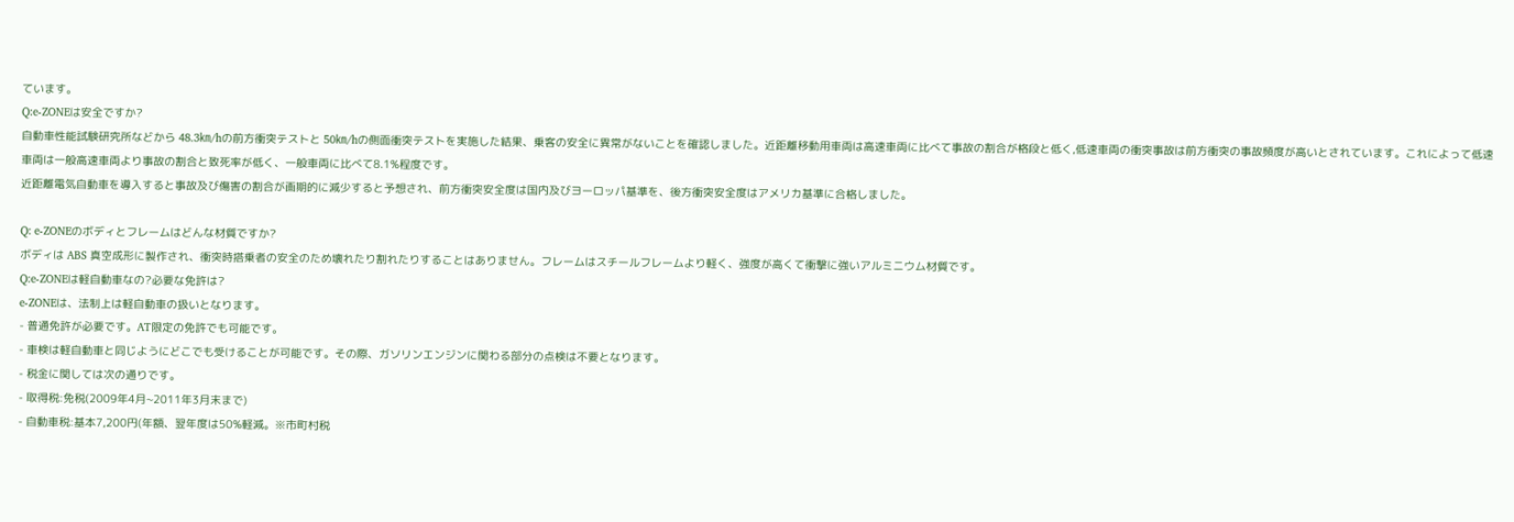ています。
Q:e-ZONEは安全ですか?
自動車性能試験研究所などから 48.3㎞/hの前方衝突テストと 50㎞/hの側面衝突テストを実施した結果、乗客の安全に異常がないことを確認しました。近距離移動用車両は高速車両に比べて事故の割合が格段と低く,低速車両の衝突事故は前方衝突の事故頻度が高いとされています。これによって低速車両は一般高速車両より事故の割合と致死率が低く、一般車両に比べて8.1%程度です。
近距離電気自動車を導入すると事故及び傷害の割合が画期的に減少すると予想され、前方衝突安全度は国内及びヨーロッパ基準を、後方衝突安全度はアメリカ基準に合格しました。

Q: e-ZONEのボディとフレームはどんな材質ですか?
ボディは ABS 真空成形に製作され、衝突時搭乗者の安全のため壊れたり割れたりすることはありません。フレームはスチールフレームより軽く、強度が高くて衝撃に強いアルミニウム材質です。
Q:e-ZONEは軽自動車なの?必要な免許は?
e-ZONEは、法制上は軽自動車の扱いとなります。
- 普通免許が必要です。AT限定の免許でも可能です。
- 車検は軽自動車と同じようにどこでも受けることが可能です。その際、ガソリンエンジンに関わる部分の点検は不要となります。
- 税金に関しては次の通りです。
- 取得税:免税(2009年4月~2011年3月末まで)
- 自動車税:基本7,200円(年額、翌年度は50%軽減。※市町村税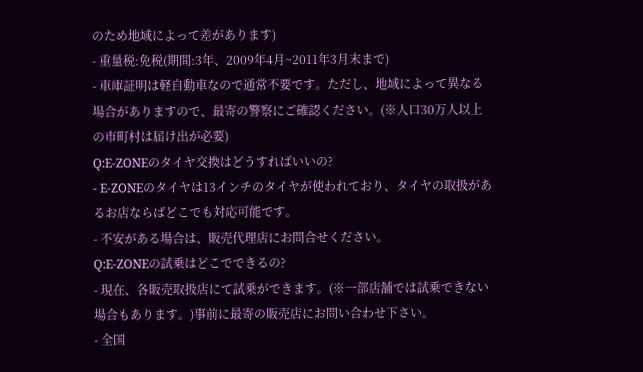のため地域によって差があります)
- 重量税:免税(期間:3年、2009年4月~2011年3月末まで)
- 車庫証明は軽自動車なので通常不要です。ただし、地域によって異なる場合がありますので、最寄の警察にご確認ください。(※人口30万人以上の市町村は届け出が必要)
Q:E-ZONEのタイヤ交換はどうすればいいの?
- E-ZONEのタイヤは13インチのタイヤが使われており、タイヤの取扱があるお店ならばどこでも対応可能です。
- 不安がある場合は、販売代理店にお問合せください。
Q:E-ZONEの試乗はどこでできるの?
- 現在、各販売取扱店にて試乗ができます。(※一部店舗では試乗できない場合もあります。)事前に最寄の販売店にお問い合わせ下さい。
- 全国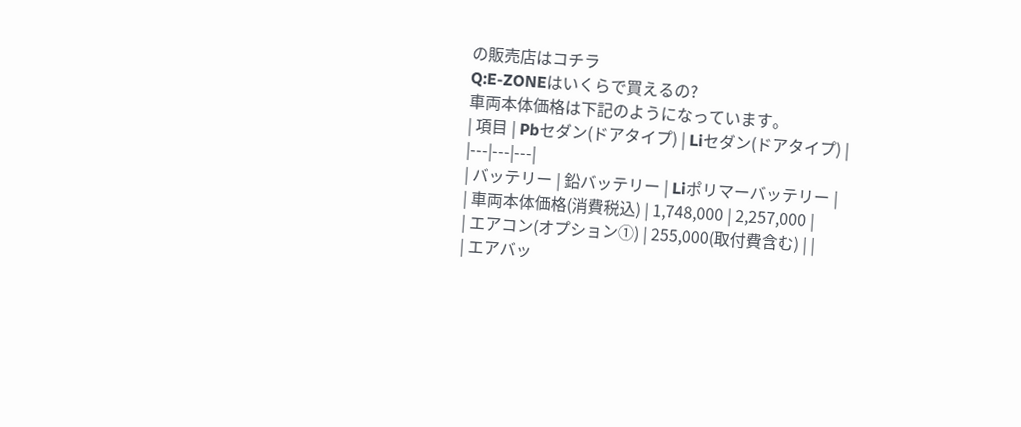の販売店はコチラ
Q:E-ZONEはいくらで買えるの?
車両本体価格は下記のようになっています。
| 項目 | Pbセダン(ドアタイプ) | Liセダン(ドアタイプ) |
|---|---|---|
| バッテリー | 鉛バッテリー | Liポリマーバッテリー |
| 車両本体価格(消費税込) | 1,748,000 | 2,257,000 |
| エアコン(オプション①) | 255,000(取付費含む) | |
| エアバッ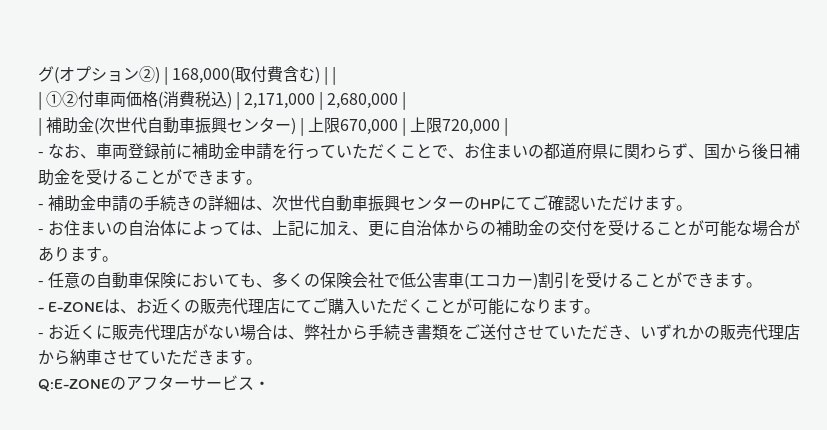グ(オプション②) | 168,000(取付費含む) | |
| ①②付車両価格(消費税込) | 2,171,000 | 2,680,000 |
| 補助金(次世代自動車振興センター) | 上限670,000 | 上限720,000 |
- なお、車両登録前に補助金申請を行っていただくことで、お住まいの都道府県に関わらず、国から後日補助金を受けることができます。
- 補助金申請の手続きの詳細は、次世代自動車振興センターのHPにてご確認いただけます。
- お住まいの自治体によっては、上記に加え、更に自治体からの補助金の交付を受けることが可能な場合があります。
- 任意の自動車保険においても、多くの保険会社で低公害車(エコカー)割引を受けることができます。
- E-ZONEは、お近くの販売代理店にてご購入いただくことが可能になります。
- お近くに販売代理店がない場合は、弊社から手続き書類をご送付させていただき、いずれかの販売代理店から納車させていただきます。
Q:E-ZONEのアフターサービス・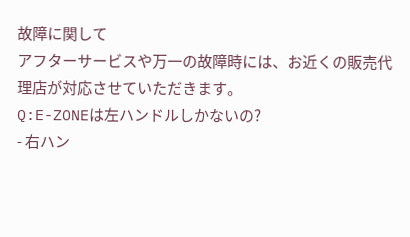故障に関して
アフターサービスや万一の故障時には、お近くの販売代理店が対応させていただきます。
Q:E-ZONEは左ハンドルしかないの?
- 右ハン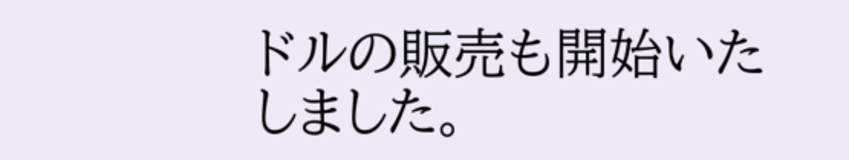ドルの販売も開始いたしました。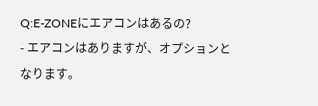Q:E-ZONEにエアコンはあるの?
- エアコンはありますが、オプションとなります。